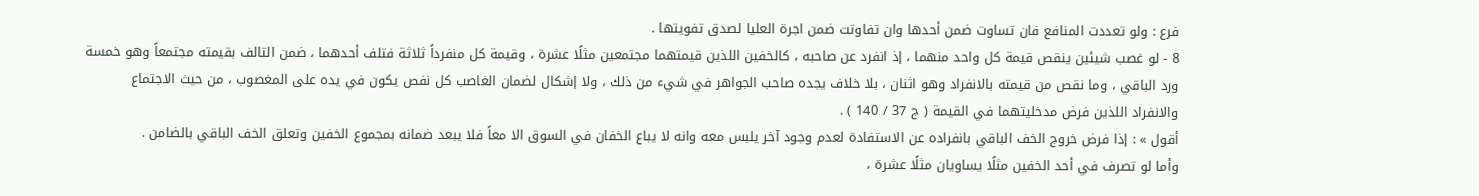فرع : ولو تعددت المنافع فان تساوت ضمن أحدها وان تفاوتت ضمن اجرة العليا لصدق تفويتها .
8 - لو غصب شيئين ينقص قيمة كل واحد منهما ، إذ انفرد عن صاحبه ، كالخفين اللذين قيمتهما مجتمعين مثلًا عشرة ، وقيمة كل منفرداً ثلاثة فتلف أحدهما ، ضمن التالف بقيمته مجتمعاً وهو خمسة ورد الباقي ، وما نقص من قيمته بالانفراد وهو اثنان ، بلا خلاف يجده صاحب الجواهر في شيء من ذلك ، ولا إشكال لضمان الغاصب كل نفص يكون في يده على المغصوب ، من حيث الاجتماع والانفراد اللذين فرض مدخليتهما في القيمة ( ج 37 / 140 ) .
أقول » : إذا فرض خروج الخف الباقي بانفراده عن الاستفادة لعدم وجود آخر يلبس معه وانه لا يباع الخفان في السوق الا معاً فلا يبعد ضمانه بمجموع الخفين وتعلق الخف الباقي بالضامن .
وأما لو تصرف في أحد الخفين مثلًا يساويان مثلًا عشرة ،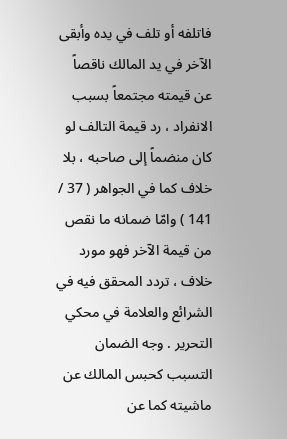فاتلفه أو تلف في يده وأبقى الآخر في يد المالك ناقصاً عن قيمته مجتمعاً بسبب الانفراد ، رد قيمة التالف لو كان منضماً إلى صاحبه ، بلا خلاف كما في الجواهر ( 37 / 141 ) وامّا ضمانه ما نقص من قيمة الآخر فهو مورد خلاف ، تردد المحقق فيه في الشرائع والعلامة في محكي التحرير . وجه الضمان التسبب كحبس المالك عن ماشيته كما عن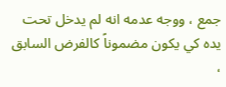جمع ، ووجه عدمه انه لم يدخل تحت يده كي يكون مضموناً كالفرض السابق ،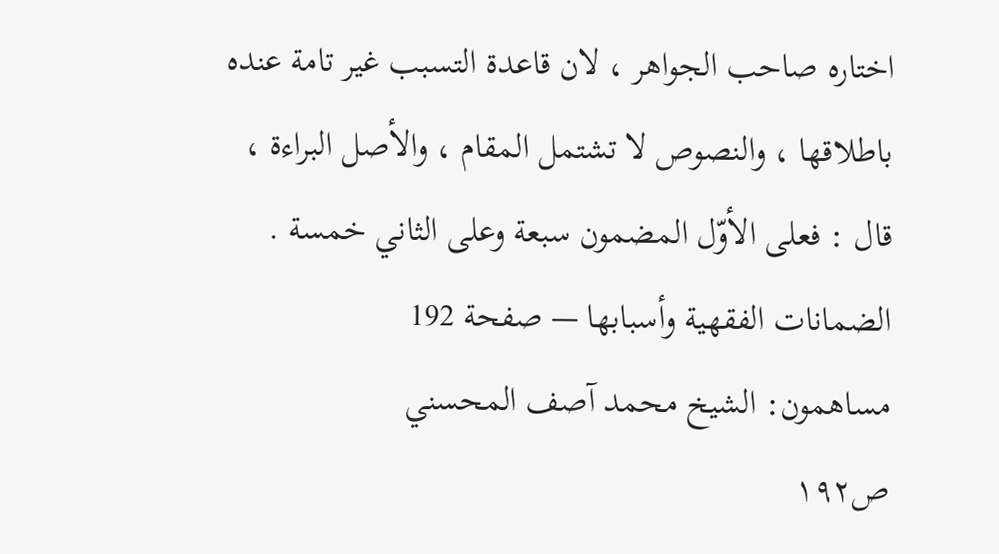اختاره صاحب الجواهر ، لان قاعدة التسبب غير تامة عنده باطلاقها ، والنصوص لا تشتمل المقام ، والأصل البراءة ، قال : فعلى الأوّل المضمون سبعة وعلى الثاني خمسة .
الضمانات الفقهية وأسبابها — صفحة 192
مساهمون: الشيخ محمد آصف المحسني
ص١٩٢